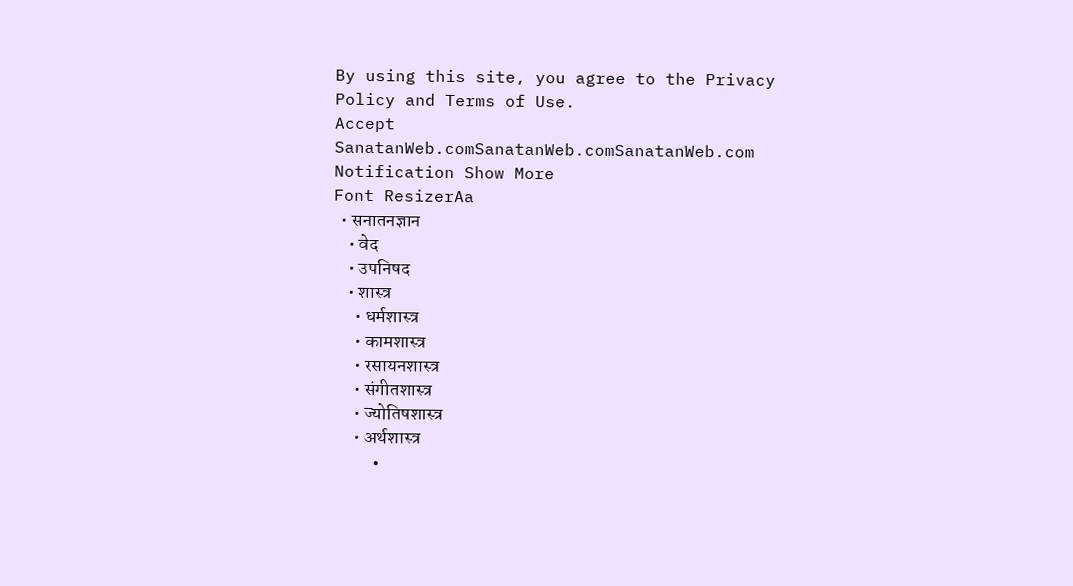By using this site, you agree to the Privacy Policy and Terms of Use.
Accept
SanatanWeb.comSanatanWeb.comSanatanWeb.com
Notification Show More
Font ResizerAa
  • सनातनज्ञान
    • वेद
    • उपनिषद
    • शास्त्र
      • धर्मशास्त्र
      • कामशास्त्र
      • रसायनशास्त्र
      • संगीतशास्त्र
      • ज्योतिषशास्त्र
      • अर्थशास्त्र
    •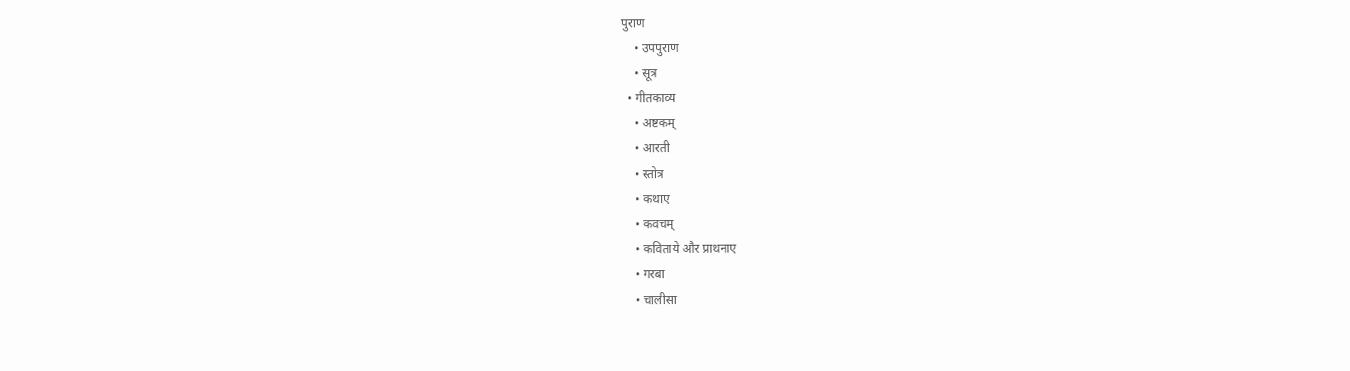पुराण
    • उपपुराण
    • सूत्र
  • गीतकाव्य
    • अष्टकम्
    • आरती
    • स्तोत्र
    • कथाए
    • कवचम्
    • कविताये और प्राथनाए
    • गरबा
    • चालीसा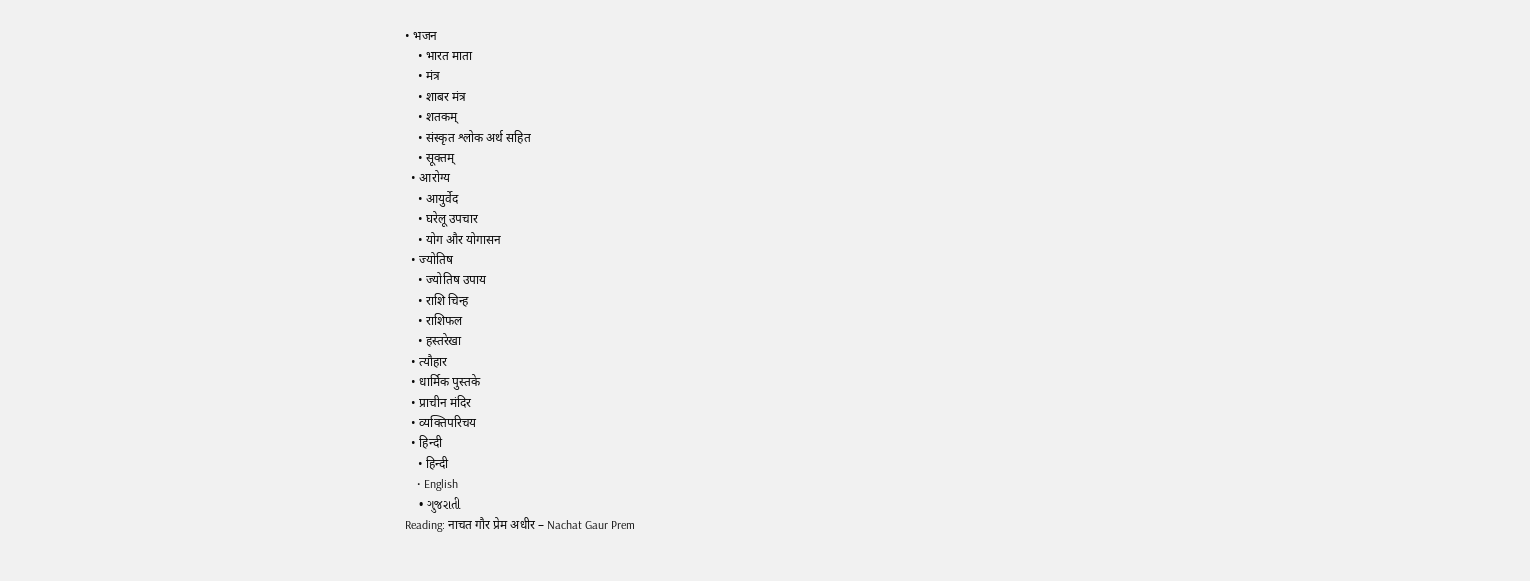• भजन
    • भारत माता
    • मंत्र
    • शाबर मंत्र
    • शतकम्
    • संस्कृत श्लोक अर्थ सहित
    • सूक्तम्
  • आरोग्य
    • आयुर्वेद
    • घरेलू उपचार
    • योग और योगासन
  • ज्योतिष
    • ज्योतिष उपाय
    • राशि चिन्‍ह
    • राशिफल
    • हस्तरेखा
  • त्यौहार
  • धार्मिक पुस्तके
  • प्राचीन मंदिर
  • व्यक्तिपरिचय
  • हिन्दी
    • हिन्दी
    • English
    • ગુજરાતી
Reading: नाचत गौर प्रेम अधीर – Nachat Gaur Prem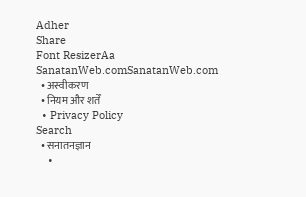Adher
Share
Font ResizerAa
SanatanWeb.comSanatanWeb.com
  • अस्वीकरण
  • नियम और शर्तें
  • Privacy Policy
Search
  • सनातनज्ञान
    •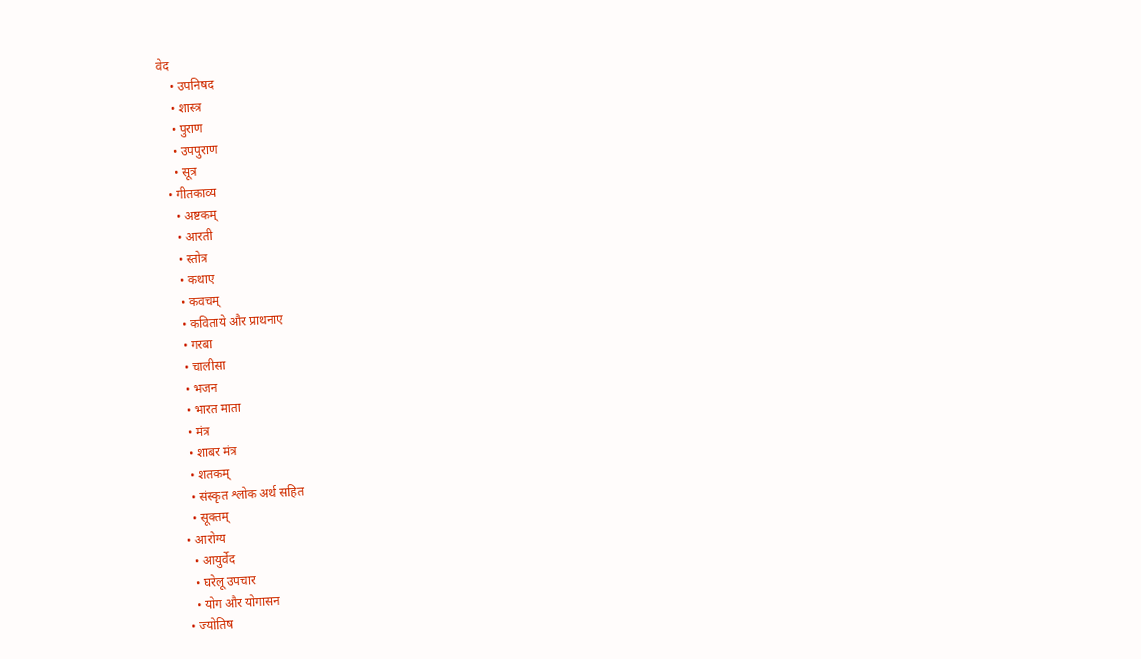वेद
    • उपनिषद
    • शास्त्र
    • पुराण
    • उपपुराण
    • सूत्र
  • गीतकाव्य
    • अष्टकम्
    • आरती
    • स्तोत्र
    • कथाए
    • कवचम्
    • कविताये और प्राथनाए
    • गरबा
    • चालीसा
    • भजन
    • भारत माता
    • मंत्र
    • शाबर मंत्र
    • शतकम्
    • संस्कृत श्लोक अर्थ सहित
    • सूक्तम्
  • आरोग्य
    • आयुर्वेद
    • घरेलू उपचार
    • योग और योगासन
  • ज्योतिष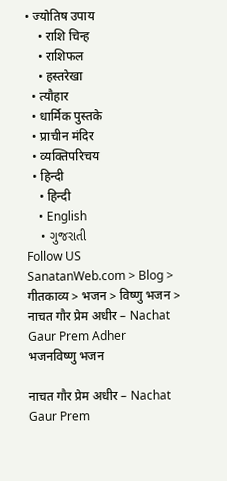• ज्योतिष उपाय
    • राशि चिन्‍ह
    • राशिफल
    • हस्तरेखा
  • त्यौहार
  • धार्मिक पुस्तके
  • प्राचीन मंदिर
  • व्यक्तिपरिचय
  • हिन्दी
    • हिन्दी
    • English
    • ગુજરાતી
Follow US
SanatanWeb.com > Blog > गीतकाव्य > भजन > विष्णु भजन > नाचत गौर प्रेम अधीर – Nachat Gaur Prem Adher
भजनविष्णु भजन

नाचत गौर प्रेम अधीर – Nachat Gaur Prem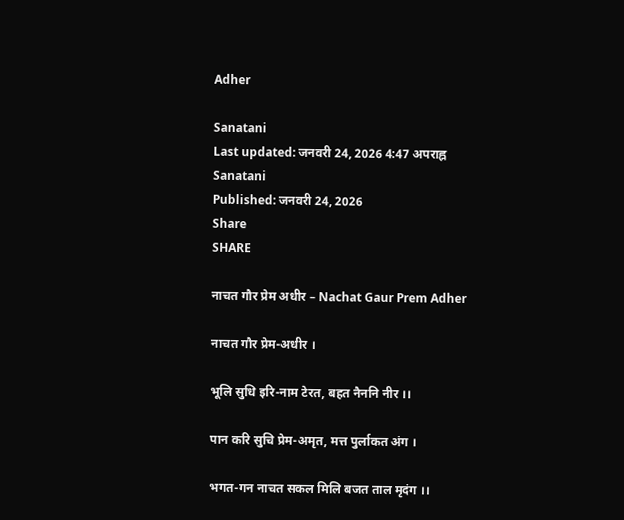Adher

Sanatani
Last updated: जनवरी 24, 2026 4:47 अपराह्न
Sanatani
Published: जनवरी 24, 2026
Share
SHARE

नाचत गौर प्रेम अधीर – Nachat Gaur Prem Adher

नाचत गौर प्रेम-अधीर ।

भूलि सुधि इरि-नाम टेरत, बहत नैननि नीर ।।

पान करि सुचि प्रेम-अमृत, मत्त पुर्लाकत अंग ।

भगत-गन नाचत सकल मिलि बजत ताल मृदंग ।।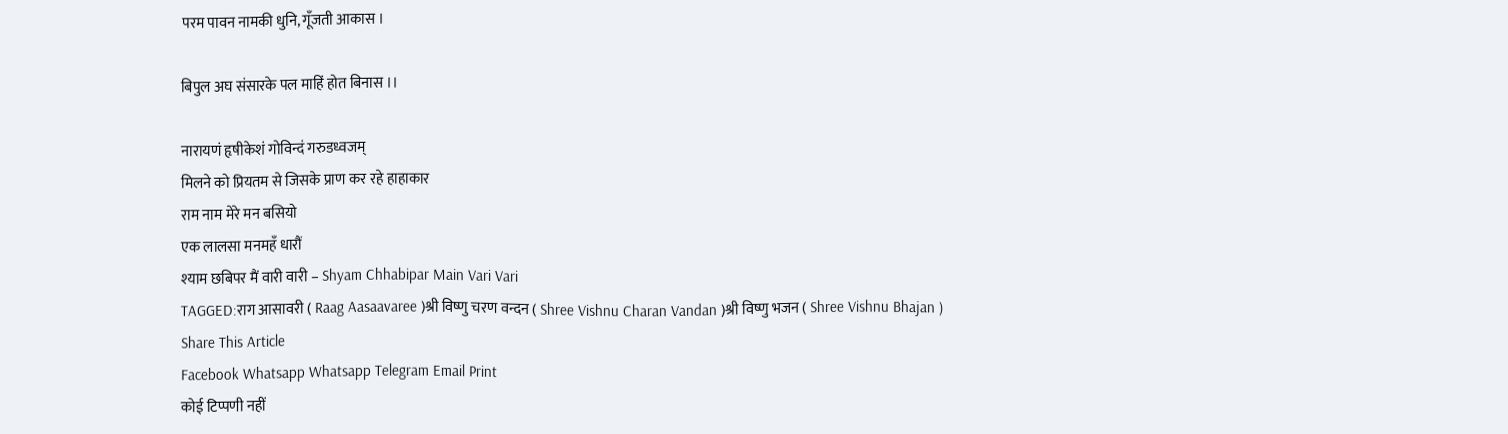परम पावन नामकी धुनि, गूँजती आकास ।

बिपुल अघ संसारके पल माहिं होत बिनास ।।

नारायणं हृषीकेशं गोविन्दं गरुडध्वजम्
मिलने को प्रियतम से जिसके प्राण कर रहे हाहाकार
राम नाम मेरे मन बसियो
एक लालसा मनमहँ धारौं
श्याम छबिपर मैं वारी वारी – Shyam Chhabipar Main Vari Vari
TAGGED:राग आसावरी ( Raag Aasaavaree )श्री विष्णु चरण वन्दन ( Shree Vishnu Charan Vandan )श्री विष्णु भजन ( Shree Vishnu Bhajan )
Share This Article
Facebook Whatsapp Whatsapp Telegram Email Print
कोई टिप्पणी नहीं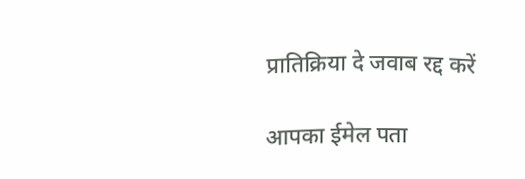प्रातिक्रिया दे जवाब रद्द करें

आपका ईमेल पता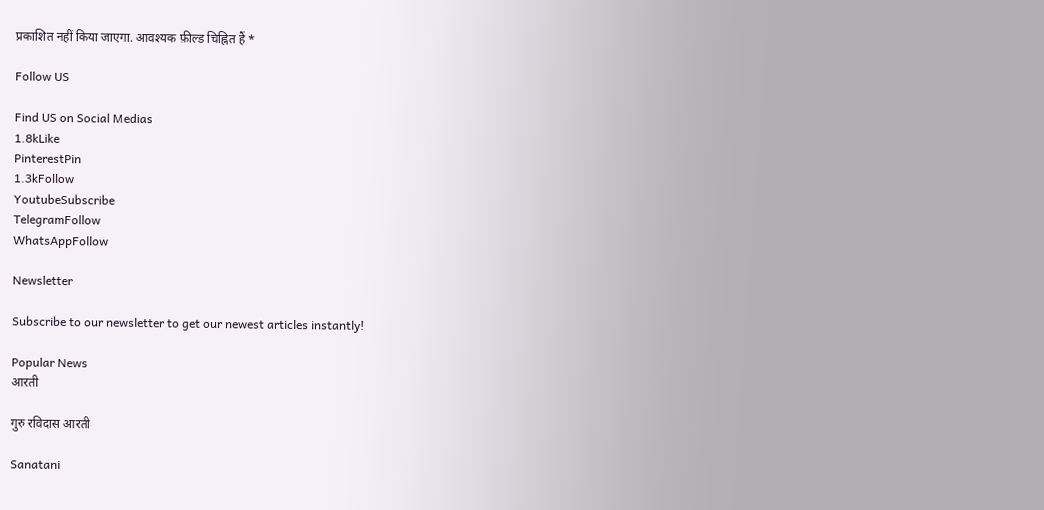प्रकाशित नहीं किया जाएगा. आवश्यक फ़ील्ड चिह्नित हैं *

Follow US

Find US on Social Medias
1.8kLike
PinterestPin
1.3kFollow
YoutubeSubscribe
TelegramFollow
WhatsAppFollow

Newsletter

Subscribe to our newsletter to get our newest articles instantly!

Popular News
आरती

गुरु रविदास आरती

Sanatani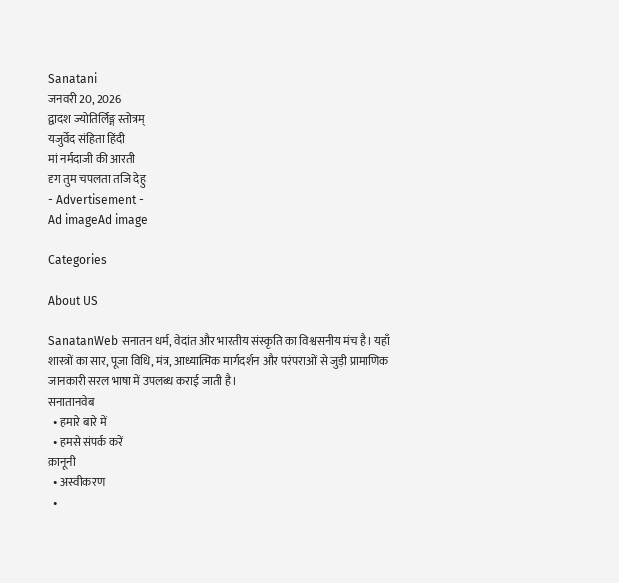Sanatani
जनवरी 20, 2026
द्वादश ज्योतिर्लिङ्ग स्तोत्रम्‌
यजुर्वेद संहिता हिंदी
मां नर्मदाजी की आरती
दृग तुम चपलता तजि देहु
- Advertisement -
Ad imageAd image

Categories

About US

SanatanWeb सनातन धर्म, वेदांत और भारतीय संस्कृति का विश्वसनीय मंच है। यहाँ शास्त्रों का सार, पूजा विधि, मंत्र, आध्यात्मिक मार्गदर्शन और परंपराओं से जुड़ी प्रामाणिक जानकारी सरल भाषा में उपलब्ध कराई जाती है।
सनातानवेब
  • हमारे बारे में
  • हमसे संपर्क करें
क़ानूनी
  • अस्वीकरण
  •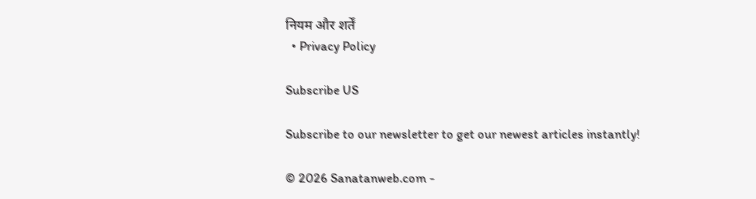नियम और शर्तें
  • Privacy Policy

Subscribe US

Subscribe to our newsletter to get our newest articles instantly!

© 2026 Sanatanweb.com -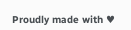Proudly made with ♥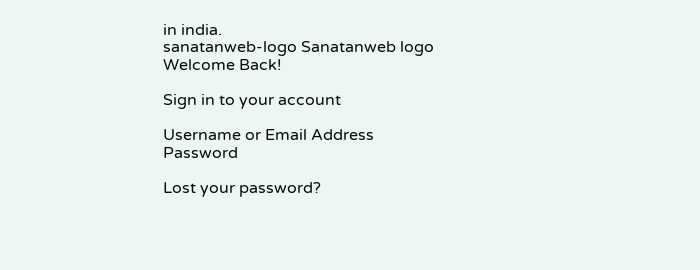in india.
sanatanweb-logo Sanatanweb logo
Welcome Back!

Sign in to your account

Username or Email Address
Password

Lost your password?